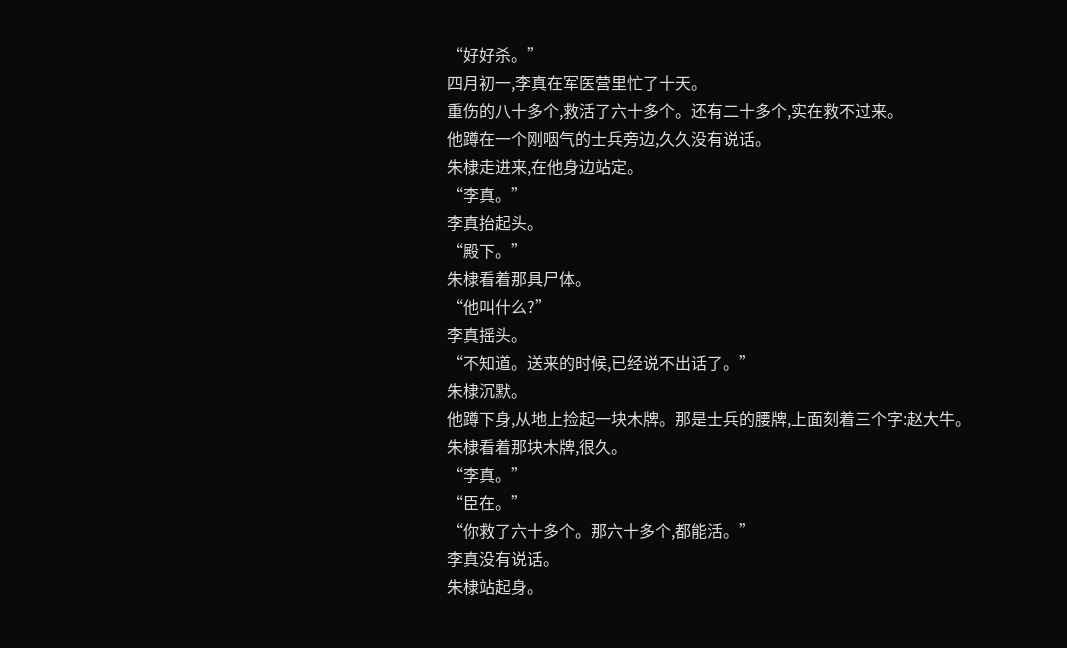“好好杀。”
四月初一,李真在军医营里忙了十天。
重伤的八十多个,救活了六十多个。还有二十多个,实在救不过来。
他蹲在一个刚咽气的士兵旁边,久久没有说话。
朱棣走进来,在他身边站定。
“李真。”
李真抬起头。
“殿下。”
朱棣看着那具尸体。
“他叫什么?”
李真摇头。
“不知道。送来的时候,已经说不出话了。”
朱棣沉默。
他蹲下身,从地上捡起一块木牌。那是士兵的腰牌,上面刻着三个字:赵大牛。
朱棣看着那块木牌,很久。
“李真。”
“臣在。”
“你救了六十多个。那六十多个,都能活。”
李真没有说话。
朱棣站起身。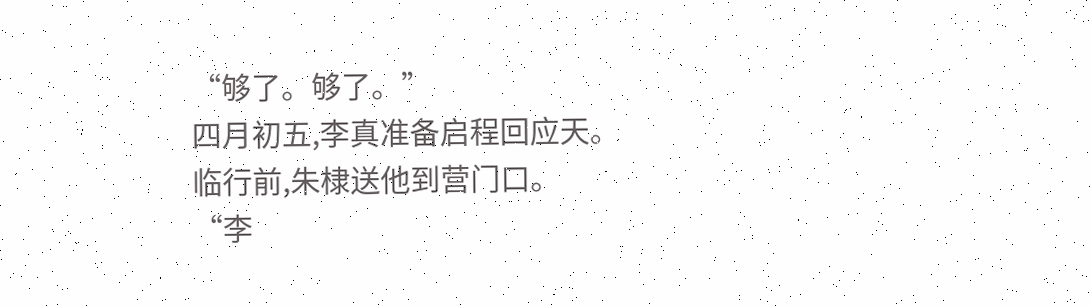“够了。够了。”
四月初五,李真准备启程回应天。
临行前,朱棣送他到营门口。
“李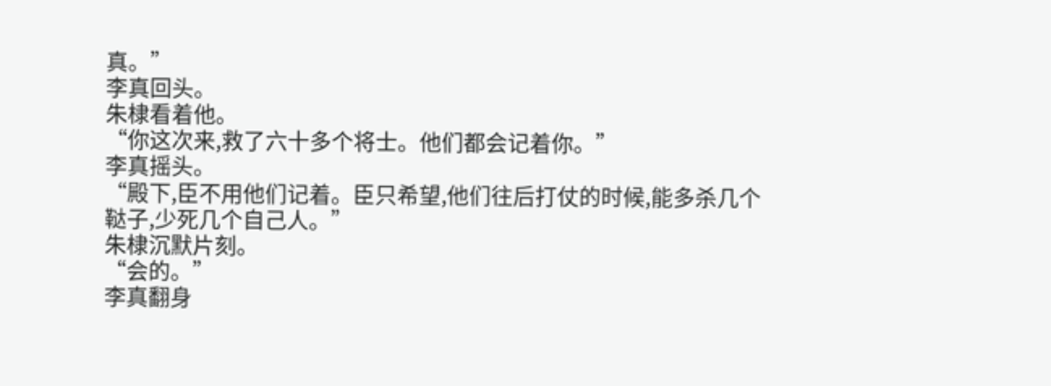真。”
李真回头。
朱棣看着他。
“你这次来,救了六十多个将士。他们都会记着你。”
李真摇头。
“殿下,臣不用他们记着。臣只希望,他们往后打仗的时候,能多杀几个鞑子,少死几个自己人。”
朱棣沉默片刻。
“会的。”
李真翻身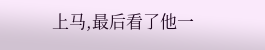上马,最后看了他一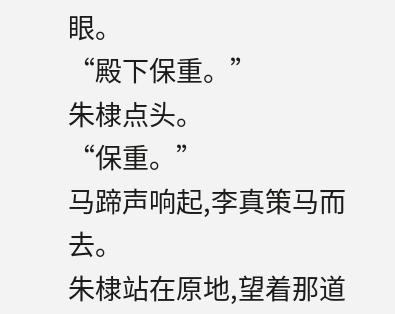眼。
“殿下保重。”
朱棣点头。
“保重。”
马蹄声响起,李真策马而去。
朱棣站在原地,望着那道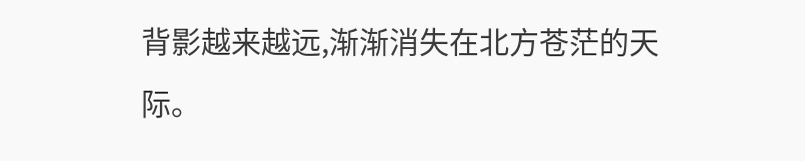背影越来越远,渐渐消失在北方苍茫的天际。